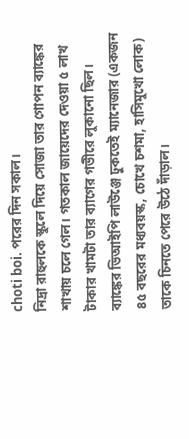choti boi. পরের দিন সকাল।
নিদ্রা রাহুলকে স্কুলে দিয়ে সোজা তার গোপন ব্যাঙ্কের শাখায় চলে গেল। গতকাল জায়েদের দেওয়া ৫ লাখ টাকার খামটা তার ব্যাগের গভীরে লুকানো ছিল। ব্যাঙ্কের ভিআইপি লাউঞ্জে ঢুকতেই ম্যানেজার (একজন ৪৫ বছরের মধ্যবয়স্ক, চোখে চশমা, হাসিমুখো লোক) তাকে চিনতে পেরে উঠে দাঁড়াল।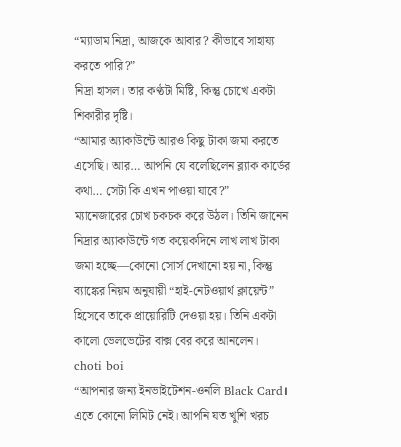“ম্যাডাম নিদ্রা, আজকে আবার? কীভাবে সাহায্য করতে পারি?”
নিদ্রা হাসল। তার কণ্ঠটা মিষ্টি, কিন্তু চোখে একটা শিকারীর দৃষ্টি।
“আমার অ্যাকাউন্টে আরও কিছু টাকা জমা করতে এসেছি। আর… আপনি যে বলেছিলেন ব্ল্যাক কার্ডের কথা… সেটা কি এখন পাওয়া যাবে?”
ম্যানেজারের চোখ চকচক করে উঠল। তিনি জানেন নিদ্রার অ্যাকাউন্টে গত কয়েকদিনে লাখ লাখ টাকা জমা হচ্ছে—কোনো সোর্স দেখানো হয় না, কিন্তু ব্যাঙ্কের নিয়ম অনুযায়ী “হাই-নেটওয়ার্থ ক্লায়েন্ট” হিসেবে তাকে প্রায়োরিটি দেওয়া হয়। তিনি একটা কালো ভেলভেটের বাক্স বের করে আনলেন।
choti boi
“আপনার জন্য ইনভাইটেশন-ওনলি Black Card। এতে কোনো লিমিট নেই। আপনি যত খুশি খরচ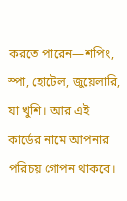করতে পারেন—শপিং, স্পা, হোটেল, জুয়েলারি, যা খুশি। আর এই কার্ডের নামে আপনার পরিচয় গোপন থাকবে।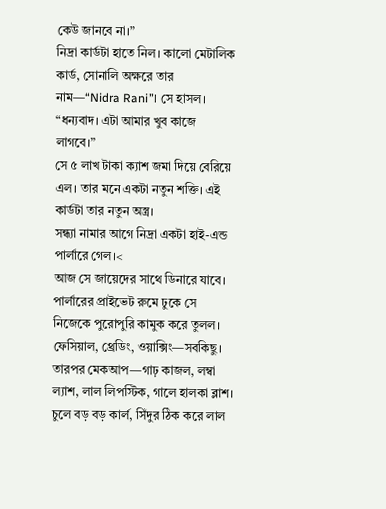কেউ জানবে না।”
নিদ্রা কার্ডটা হাতে নিল। কালো মেটালিক কার্ড, সোনালি অক্ষরে তার নাম—“Nidra Rani”। সে হাসল।
“ধন্যবাদ। এটা আমার খুব কাজে লাগবে।”
সে ৫ লাখ টাকা ক্যাশ জমা দিয়ে বেরিয়ে এল। তার মনে একটা নতুন শক্তি। এই কার্ডটা তার নতুন অস্ত্র।
সন্ধ্যা নামার আগে নিদ্রা একটা হাই-এন্ড পার্লারে গেল।<
আজ সে জায়েদের সাথে ডিনারে যাবে। পার্লারের প্রাইভেট রুমে ঢুকে সে নিজেকে পুরোপুরি কামুক করে তুলল। ফেসিয়াল, থ্রেডিং, ওয়াক্সিং—সবকিছু। তারপর মেকআপ—গাঢ় কাজল, লম্বা ল্যাশ, লাল লিপস্টিক, গালে হালকা ব্লাশ। চুলে বড় বড় কার্ল, সিঁদুর ঠিক করে লাল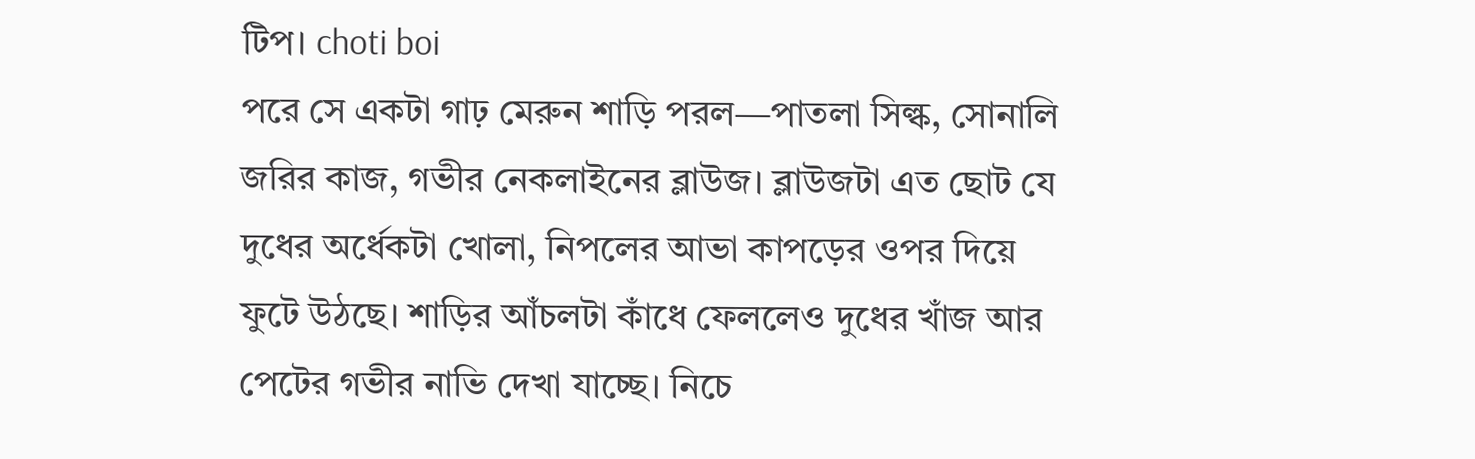টিপ। choti boi
পরে সে একটা গাঢ় মেরুন শাড়ি পরল—পাতলা সিল্ক, সোনালি জরির কাজ, গভীর নেকলাইনের ব্লাউজ। ব্লাউজটা এত ছোট যে দুধের অর্ধেকটা খোলা, নিপলের আভা কাপড়ের ওপর দিয়ে ফুটে উঠছে। শাড়ির আঁচলটা কাঁধে ফেললেও দুধের খাঁজ আর পেটের গভীর নাভি দেখা যাচ্ছে। নিচে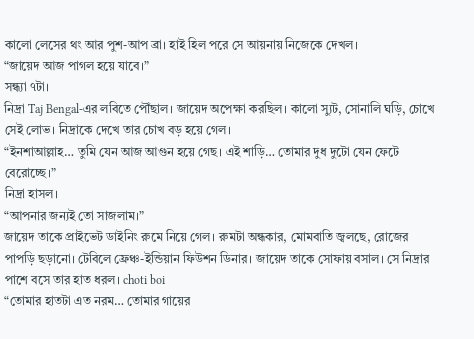কালো লেসের থং আর পুশ-আপ ব্রা। হাই হিল পরে সে আয়নায় নিজেকে দেখল।
“জায়েদ আজ পাগল হয়ে যাবে।”
সন্ধ্যা ৭টা।
নিদ্রা Taj Bengal-এর লবিতে পৌঁছাল। জায়েদ অপেক্ষা করছিল। কালো স্যুট, সোনালি ঘড়ি, চোখে সেই লোভ। নিদ্রাকে দেখে তার চোখ বড় হয়ে গেল।
“ইনশাআল্লাহ… তুমি যেন আজ আগুন হয়ে গেছ। এই শাড়ি… তোমার দুধ দুটো যেন ফেটে বেরোচ্ছে।”
নিদ্রা হাসল।
“আপনার জন্যই তো সাজলাম।”
জায়েদ তাকে প্রাইভেট ডাইনিং রুমে নিয়ে গেল। রুমটা অন্ধকার, মোমবাতি জ্বলছে, রোজের পাপড়ি ছড়ানো। টেবিলে ফ্রেঞ্চ-ইন্ডিয়ান ফিউশন ডিনার। জায়েদ তাকে সোফায় বসাল। সে নিদ্রার পাশে বসে তার হাত ধরল। choti boi
“তোমার হাতটা এত নরম… তোমার গায়ের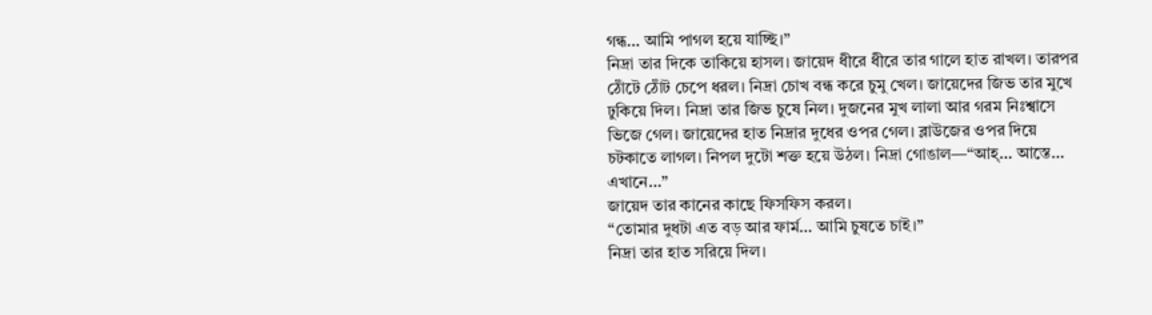গন্ধ… আমি পাগল হয়ে যাচ্ছি।”
নিদ্রা তার দিকে তাকিয়ে হাসল। জায়েদ ধীরে ধীরে তার গালে হাত রাখল। তারপর ঠোঁটে ঠোঁট চেপে ধরল। নিদ্রা চোখ বন্ধ করে চুমু খেল। জায়েদের জিভ তার মুখে ঢুকিয়ে দিল। নিদ্রা তার জিভ চুষে নিল। দুজনের মুখ লালা আর গরম নিঃশ্বাসে ভিজে গেল। জায়েদের হাত নিদ্রার দুধের ওপর গেল। ব্লাউজের ওপর দিয়ে চটকাতে লাগল। নিপল দুটো শক্ত হয়ে উঠল। নিদ্রা গোঙাল—“আহ্… আস্তে… এখানে…”
জায়েদ তার কানের কাছে ফিসফিস করল।
“তোমার দুধটা এত বড় আর ফার্ম… আমি চুষতে চাই।”
নিদ্রা তার হাত সরিয়ে দিল।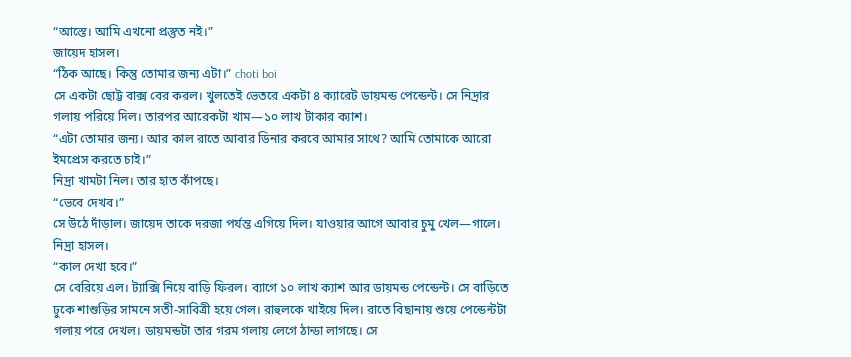“আস্তে। আমি এখনো প্রস্তুত নই।”
জায়েদ হাসল।
“ঠিক আছে। কিন্তু তোমার জন্য এটা।” choti boi
সে একটা ছোট্ট বাক্স বের করল। খুলতেই ভেতরে একটা ৪ ক্যারেট ডায়মন্ড পেন্ডেন্ট। সে নিদ্রার গলায় পরিয়ে দিল। তারপর আরেকটা খাম—১০ লাখ টাকার ক্যাশ।
“এটা তোমার জন্য। আর কাল রাতে আবার ডিনার করবে আমার সাথে? আমি তোমাকে আরো ইমপ্রেস করতে চাই।”
নিদ্রা খামটা নিল। তার হাত কাঁপছে।
“ভেবে দেখব।”
সে উঠে দাঁড়াল। জায়েদ তাকে দরজা পর্যন্ত এগিয়ে দিল। যাওয়ার আগে আবার চুমু খেল—গালে। নিদ্রা হাসল।
“কাল দেখা হবে।”
সে বেরিয়ে এল। ট্যাক্সি নিয়ে বাড়ি ফিরল। ব্যাগে ১০ লাখ ক্যাশ আর ডায়মন্ড পেন্ডেন্ট। সে বাড়িতে ঢুকে শাশুড়ির সামনে সতী-সাবিত্রী হয়ে গেল। রাহুলকে খাইয়ে দিল। রাতে বিছানায় শুয়ে পেন্ডেন্টটা গলায় পরে দেখল। ডায়মন্ডটা তার গরম গলায় লেগে ঠান্ডা লাগছে। সে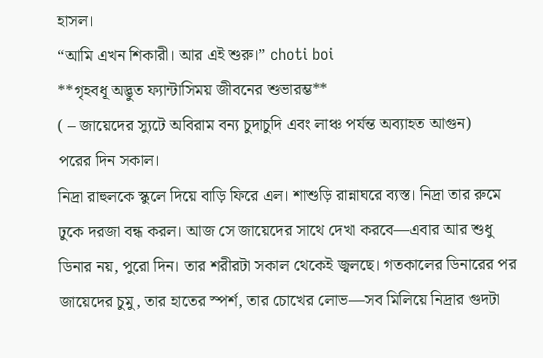হাসল।
“আমি এখন শিকারী। আর এই শুরু।” choti boi
**গৃহবধূ অদ্ভুত ফ্যান্টাসিময় জীবনের শুভারম্ভ**
( – জায়েদের স্যুটে অবিরাম বন্য চুদাচুদি এবং লাঞ্চ পর্যন্ত অব্যাহত আগুন)
পরের দিন সকাল।
নিদ্রা রাহুলকে স্কুলে দিয়ে বাড়ি ফিরে এল। শাশুড়ি রান্নাঘরে ব্যস্ত। নিদ্রা তার রুমে ঢুকে দরজা বন্ধ করল। আজ সে জায়েদের সাথে দেখা করবে—এবার আর শুধু ডিনার নয়, পুরো দিন। তার শরীরটা সকাল থেকেই জ্বলছে। গতকালের ডিনারের পর জায়েদের চুমু, তার হাতের স্পর্শ, তার চোখের লোভ—সব মিলিয়ে নিদ্রার গুদটা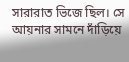সারারাত ভিজে ছিল। সে আয়নার সামনে দাঁড়িয়ে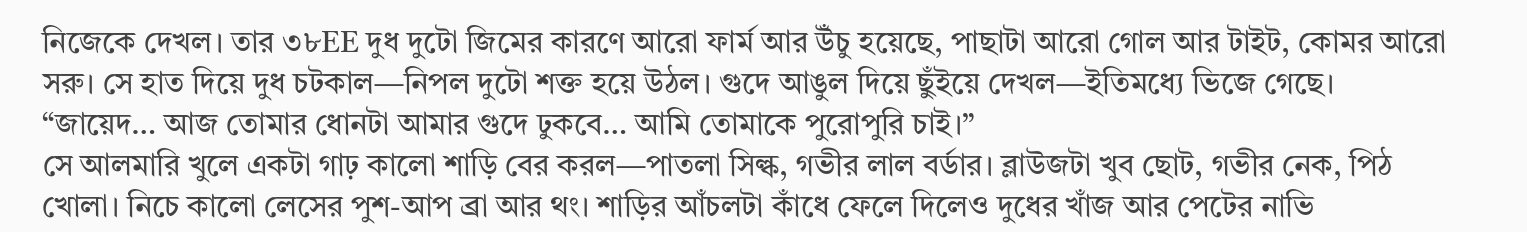নিজেকে দেখল। তার ৩৮EE দুধ দুটো জিমের কারণে আরো ফার্ম আর উঁচু হয়েছে, পাছাটা আরো গোল আর টাইট, কোমর আরো সরু। সে হাত দিয়ে দুধ চটকাল—নিপল দুটো শক্ত হয়ে উঠল। গুদে আঙুল দিয়ে ছুঁইয়ে দেখল—ইতিমধ্যে ভিজে গেছে।
“জায়েদ… আজ তোমার ধোনটা আমার গুদে ঢুকবে… আমি তোমাকে পুরোপুরি চাই।”
সে আলমারি খুলে একটা গাঢ় কালো শাড়ি বের করল—পাতলা সিল্ক, গভীর লাল বর্ডার। ব্লাউজটা খুব ছোট, গভীর নেক, পিঠ খোলা। নিচে কালো লেসের পুশ-আপ ব্রা আর থং। শাড়ির আঁচলটা কাঁধে ফেলে দিলেও দুধের খাঁজ আর পেটের নাভি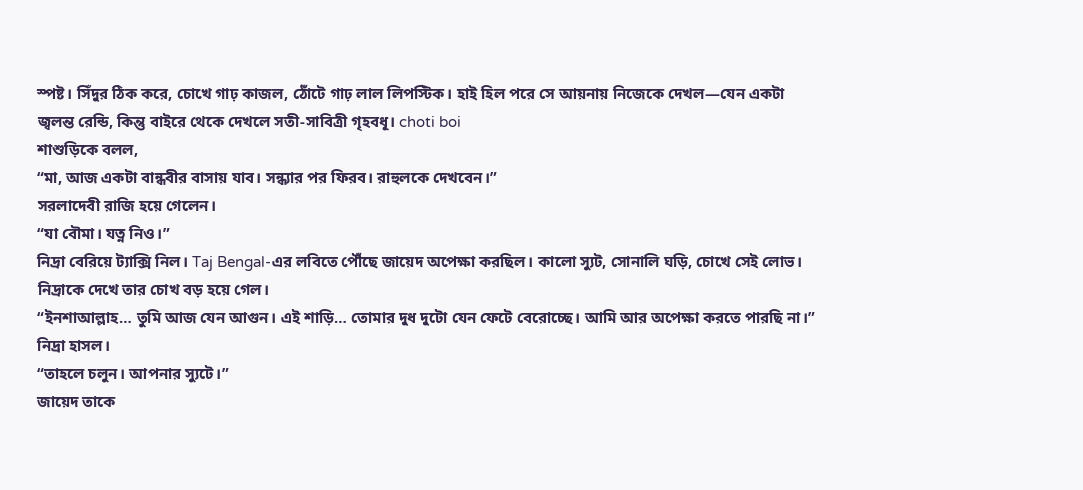স্পষ্ট। সিঁদুর ঠিক করে, চোখে গাঢ় কাজল, ঠোঁটে গাঢ় লাল লিপস্টিক। হাই হিল পরে সে আয়নায় নিজেকে দেখল—যেন একটা জ্বলন্ত রেন্ডি, কিন্তু বাইরে থেকে দেখলে সতী-সাবিত্রী গৃহবধূ। choti boi
শাশুড়িকে বলল,
“মা, আজ একটা বান্ধবীর বাসায় যাব। সন্ধ্যার পর ফিরব। রাহুলকে দেখবেন।”
সরলাদেবী রাজি হয়ে গেলেন।
“যা বৌমা। যত্ন নিও।”
নিদ্রা বেরিয়ে ট্যাক্সি নিল। Taj Bengal-এর লবিতে পৌঁছে জায়েদ অপেক্ষা করছিল। কালো স্যুট, সোনালি ঘড়ি, চোখে সেই লোভ। নিদ্রাকে দেখে তার চোখ বড় হয়ে গেল।
“ইনশাআল্লাহ… তুমি আজ যেন আগুন। এই শাড়ি… তোমার দুধ দুটো যেন ফেটে বেরোচ্ছে। আমি আর অপেক্ষা করতে পারছি না।”
নিদ্রা হাসল।
“তাহলে চলুন। আপনার স্যুটে।”
জায়েদ তাকে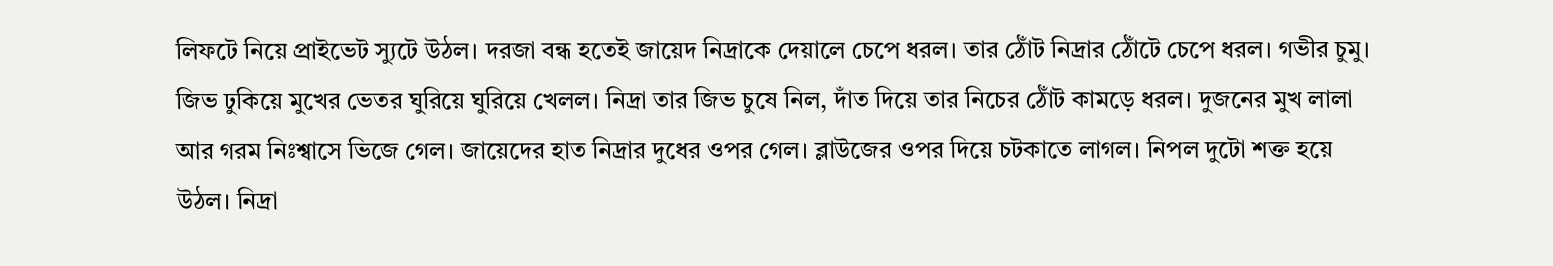লিফটে নিয়ে প্রাইভেট স্যুটে উঠল। দরজা বন্ধ হতেই জায়েদ নিদ্রাকে দেয়ালে চেপে ধরল। তার ঠোঁট নিদ্রার ঠোঁটে চেপে ধরল। গভীর চুমু। জিভ ঢুকিয়ে মুখের ভেতর ঘুরিয়ে ঘুরিয়ে খেলল। নিদ্রা তার জিভ চুষে নিল, দাঁত দিয়ে তার নিচের ঠোঁট কামড়ে ধরল। দুজনের মুখ লালা আর গরম নিঃশ্বাসে ভিজে গেল। জায়েদের হাত নিদ্রার দুধের ওপর গেল। ব্লাউজের ওপর দিয়ে চটকাতে লাগল। নিপল দুটো শক্ত হয়ে উঠল। নিদ্রা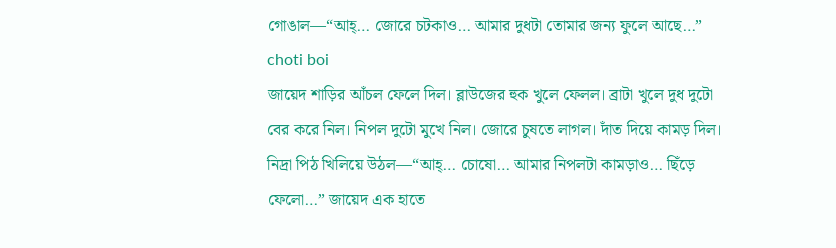গোঙাল—“আহ্… জোরে চটকাও… আমার দুধটা তোমার জন্য ফুলে আছে…” choti boi
জায়েদ শাড়ির আঁচল ফেলে দিল। ব্লাউজের হুক খুলে ফেলল। ব্রাটা খুলে দুধ দুটো বের করে নিল। নিপল দুটো মুখে নিল। জোরে চুষতে লাগল। দাঁত দিয়ে কামড় দিল। নিদ্রা পিঠ খিলিয়ে উঠল—“আহ্… চোষো… আমার নিপলটা কামড়াও… ছিঁড়ে ফেলো…” জায়েদ এক হাতে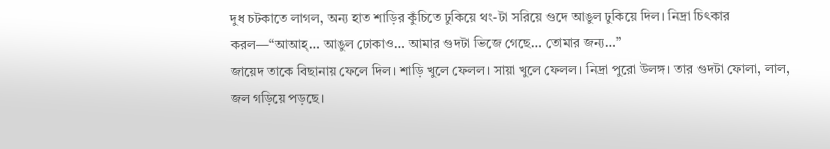দুধ চটকাতে লাগল, অন্য হাত শাড়ির কুঁচিতে ঢুকিয়ে থং-টা সরিয়ে গুদে আঙুল ঢুকিয়ে দিল। নিদ্রা চিৎকার করল—“আআহ্… আঙুল ঢোকাও… আমার গুদটা ভিজে গেছে… তোমার জন্য…”
জায়েদ তাকে বিছানায় ফেলে দিল। শাড়ি খুলে ফেলল। সায়া খুলে ফেলল। নিদ্রা পুরো উলঙ্গ। তার গুদটা ফোলা, লাল, জল গড়িয়ে পড়ছে।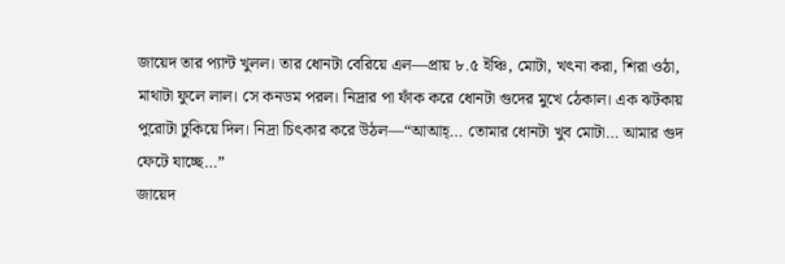জায়েদ তার প্যান্ট খুলল। তার ধোনটা বেরিয়ে এল—প্রায় ৮.৫ ইঞ্চি, মোটা, খৎনা করা, শিরা ওঠা, মাথাটা ফুলে লাল। সে কনডম পরল। নিদ্রার পা ফাঁক করে ধোনটা গুদের মুখে ঠেকাল। এক ঝটকায় পুরোটা ঢুকিয়ে দিল। নিদ্রা চিৎকার করে উঠল—“আআহ্… তোমার ধোনটা খুব মোটা… আমার গুদ ফেটে যাচ্ছে…”
জায়েদ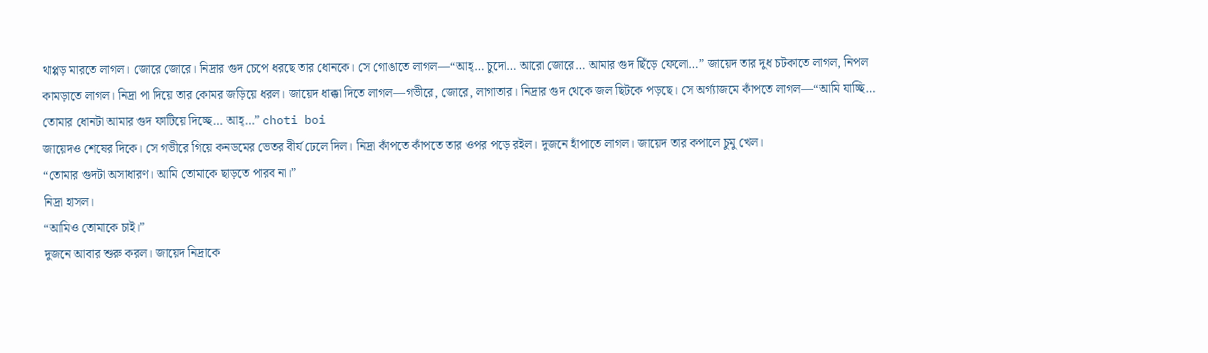থাপ্পড় মারতে লাগল। জোরে জোরে। নিদ্রার গুদ চেপে ধরছে তার ধোনকে। সে গোঙাতে লাগল—“আহ্… চুদো… আরো জোরে… আমার গুদ ছিঁড়ে ফেলো…” জায়েদ তার দুধ চটকাতে লাগল, নিপল কামড়াতে লাগল। নিদ্রা পা দিয়ে তার কোমর জড়িয়ে ধরল। জায়েদ ধাক্কা দিতে লাগল—গভীরে, জোরে, লাগাতার। নিদ্রার গুদ থেকে জল ছিটকে পড়ছে। সে অর্গ্যাজমে কাঁপতে লাগল—“আমি যাচ্ছি… তোমার ধোনটা আমার গুদ ফাটিয়ে দিচ্ছে… আহ্…” choti boi
জায়েদও শেষের দিকে। সে গভীরে গিয়ে কনডমের ভেতর বীর্য ঢেলে দিল। নিদ্রা কাঁপতে কাঁপতে তার ওপর পড়ে রইল। দুজনে হাঁপাতে লাগল। জায়েদ তার কপালে চুমু খেল।
“তোমার গুদটা অসাধারণ। আমি তোমাকে ছাড়তে পারব না।”
নিদ্রা হাসল।
“আমিও তোমাকে চাই।”
দুজনে আবার শুরু করল। জায়েদ নিদ্রাকে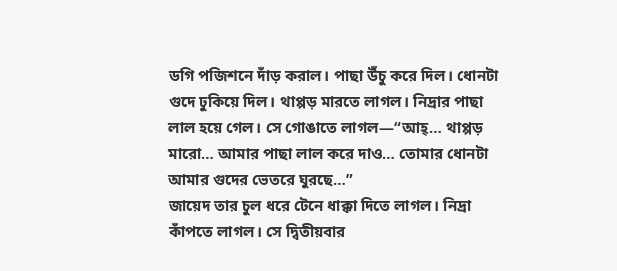ডগি পজিশনে দাঁড় করাল। পাছা উঁচু করে দিল। ধোনটা গুদে ঢুকিয়ে দিল। থাপ্পড় মারতে লাগল। নিদ্রার পাছা লাল হয়ে গেল। সে গোঙাতে লাগল—“আহ্… থাপ্পড় মারো… আমার পাছা লাল করে দাও… তোমার ধোনটা আমার গুদের ভেতরে ঘুরছে…”
জায়েদ তার চুল ধরে টেনে ধাক্কা দিতে লাগল। নিদ্রা কাঁপতে লাগল। সে দ্বিতীয়বার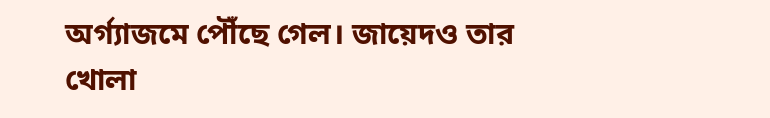অর্গ্যাজমে পৌঁছে গেল। জায়েদও তার খোলা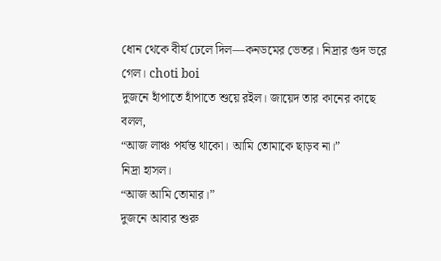ধোন থেকে বীর্য ঢেলে দিল—কনডমের ভেতর। নিদ্রার গুদ ভরে গেল। choti boi
দুজনে হাঁপাতে হাঁপাতে শুয়ে রইল। জায়েদ তার কানের কাছে বলল,
“আজ লাঞ্চ পর্যন্ত থাকো। আমি তোমাকে ছাড়ব না।”
নিদ্রা হাসল।
“আজ আমি তোমার।”
দুজনে আবার শুরু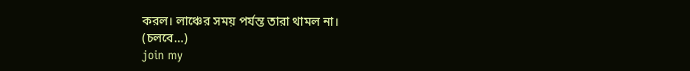করল। লাঞ্চের সময় পর্যন্ত তারা থামল না।
(চলবে…)
join my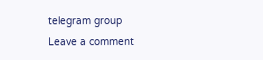telegram group
Leave a comment